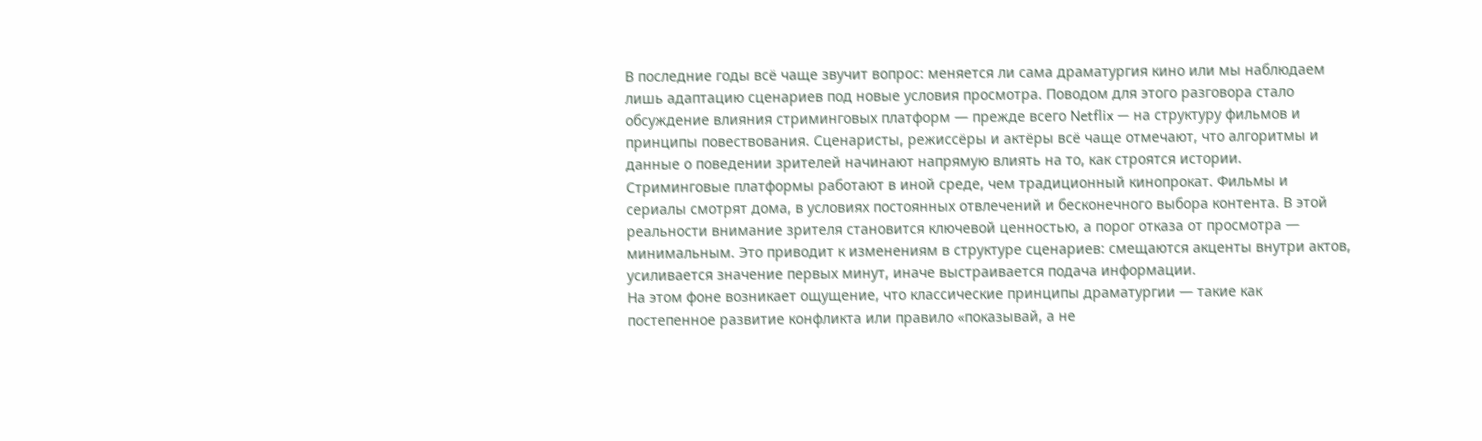В последние годы всё чаще звучит вопрос: меняется ли сама драматургия кино или мы наблюдаем лишь адаптацию сценариев под новые условия просмотра. Поводом для этого разговора стало обсуждение влияния стриминговых платформ — прежде всего Netflix — на структуру фильмов и принципы повествования. Сценаристы, режиссёры и актёры всё чаще отмечают, что алгоритмы и данные о поведении зрителей начинают напрямую влиять на то, как строятся истории.
Стриминговые платформы работают в иной среде, чем традиционный кинопрокат. Фильмы и сериалы смотрят дома, в условиях постоянных отвлечений и бесконечного выбора контента. В этой реальности внимание зрителя становится ключевой ценностью, а порог отказа от просмотра — минимальным. Это приводит к изменениям в структуре сценариев: смещаются акценты внутри актов, усиливается значение первых минут, иначе выстраивается подача информации.
На этом фоне возникает ощущение, что классические принципы драматургии — такие как постепенное развитие конфликта или правило «показывай, а не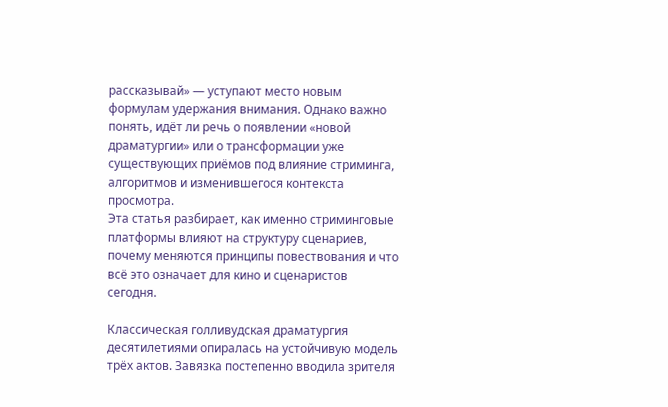рассказывай» — уступают место новым формулам удержания внимания. Однако важно понять, идёт ли речь о появлении «новой драматургии» или о трансформации уже существующих приёмов под влияние стриминга, алгоритмов и изменившегося контекста просмотра.
Эта статья разбирает, как именно стриминговые платформы влияют на структуру сценариев, почему меняются принципы повествования и что всё это означает для кино и сценаристов сегодня.

Классическая голливудская драматургия десятилетиями опиралась на устойчивую модель трёх актов. Завязка постепенно вводила зрителя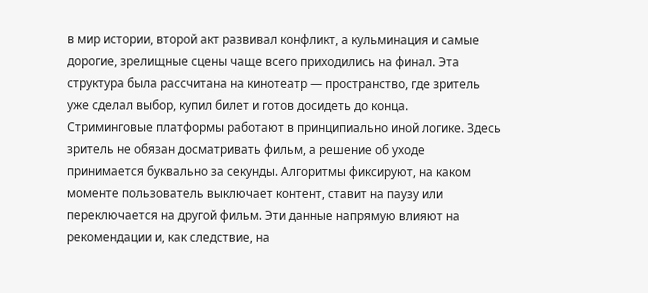в мир истории, второй акт развивал конфликт, а кульминация и самые дорогие, зрелищные сцены чаще всего приходились на финал. Эта структура была рассчитана на кинотеатр — пространство, где зритель уже сделал выбор, купил билет и готов досидеть до конца.
Стриминговые платформы работают в принципиально иной логике. Здесь зритель не обязан досматривать фильм, а решение об уходе принимается буквально за секунды. Алгоритмы фиксируют, на каком моменте пользователь выключает контент, ставит на паузу или переключается на другой фильм. Эти данные напрямую влияют на рекомендации и, как следствие, на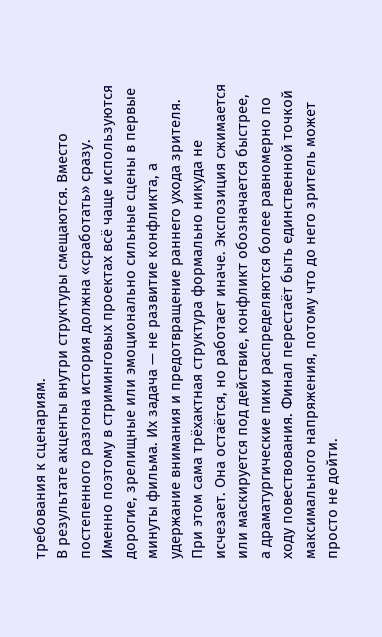требования к сценариям.
В результате акценты внутри структуры смещаются. Вместо постепенного разгона история должна «сработать» сразу. Именно поэтому в стриминговых проектах всё чаще используются дорогие, зрелищные или эмоционально сильные сцены в первые минуты фильма. Их задача — не развитие конфликта, а удержание внимания и предотвращение раннего ухода зрителя.
При этом сама трёхактная структура формально никуда не исчезает. Она остаётся, но работает иначе. Экспозиция сжимается или маскируется под действие, конфликт обозначается быстрее, а драматургические пики распределяются более равномерно по ходу повествования. Финал перестаёт быть единственной точкой максимального напряжения, потому что до него зритель может просто не дойти.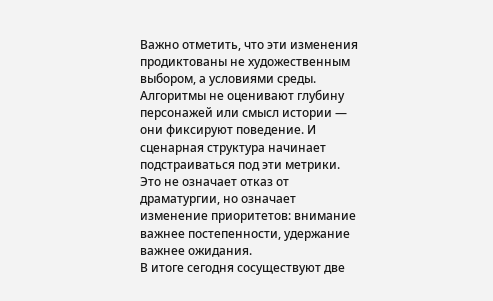Важно отметить, что эти изменения продиктованы не художественным выбором, а условиями среды. Алгоритмы не оценивают глубину персонажей или смысл истории — они фиксируют поведение. И сценарная структура начинает подстраиваться под эти метрики. Это не означает отказ от драматургии, но означает изменение приоритетов: внимание важнее постепенности, удержание важнее ожидания.
В итоге сегодня сосуществуют две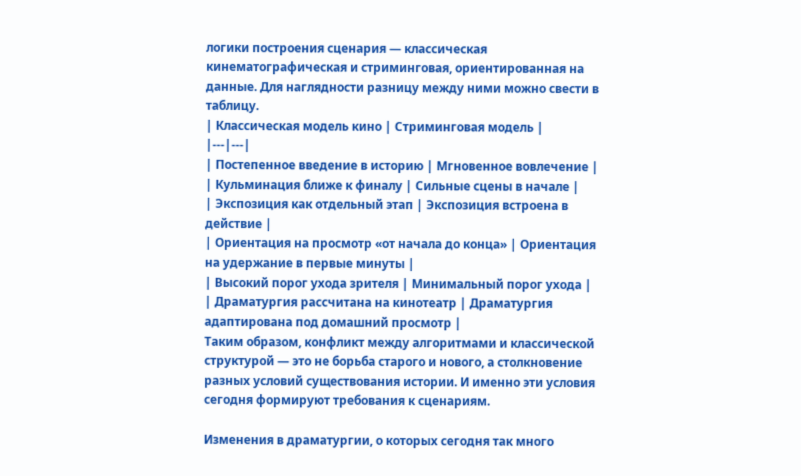логики построения сценария — классическая кинематографическая и стриминговая, ориентированная на данные. Для наглядности разницу между ними можно свести в таблицу.
| Классическая модель кино | Стриминговая модель |
|---|---|
| Постепенное введение в историю | Мгновенное вовлечение |
| Кульминация ближе к финалу | Сильные сцены в начале |
| Экспозиция как отдельный этап | Экспозиция встроена в действие |
| Ориентация на просмотр «от начала до конца» | Ориентация на удержание в первые минуты |
| Высокий порог ухода зрителя | Минимальный порог ухода |
| Драматургия рассчитана на кинотеатр | Драматургия адаптирована под домашний просмотр |
Таким образом, конфликт между алгоритмами и классической структурой — это не борьба старого и нового, а столкновение разных условий существования истории. И именно эти условия сегодня формируют требования к сценариям.

Изменения в драматургии, о которых сегодня так много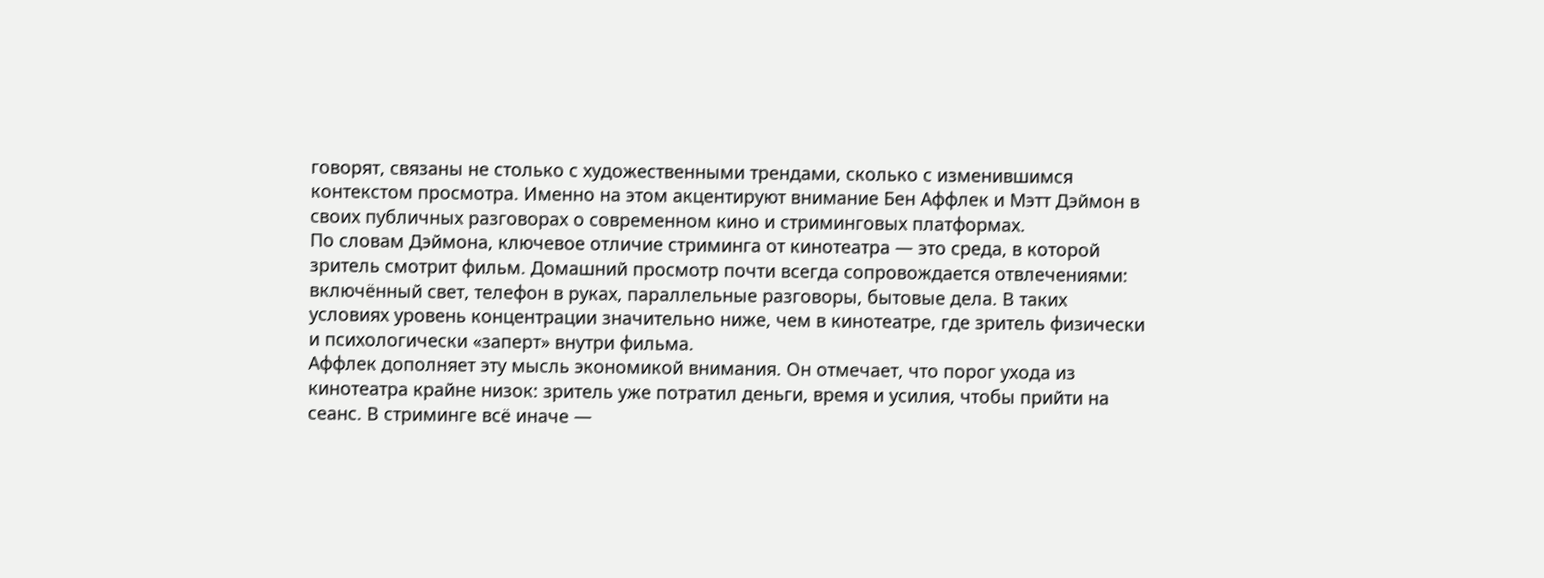говорят, связаны не столько с художественными трендами, сколько с изменившимся контекстом просмотра. Именно на этом акцентируют внимание Бен Аффлек и Мэтт Дэймон в своих публичных разговорах о современном кино и стриминговых платформах.
По словам Дэймона, ключевое отличие стриминга от кинотеатра — это среда, в которой зритель смотрит фильм. Домашний просмотр почти всегда сопровождается отвлечениями: включённый свет, телефон в руках, параллельные разговоры, бытовые дела. В таких условиях уровень концентрации значительно ниже, чем в кинотеатре, где зритель физически и психологически «заперт» внутри фильма.
Аффлек дополняет эту мысль экономикой внимания. Он отмечает, что порог ухода из кинотеатра крайне низок: зритель уже потратил деньги, время и усилия, чтобы прийти на сеанс. В стриминге всё иначе —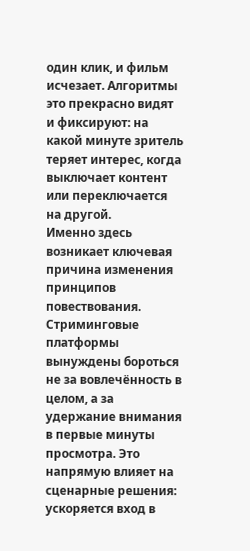один клик, и фильм исчезает. Алгоритмы это прекрасно видят и фиксируют: на какой минуте зритель теряет интерес, когда выключает контент или переключается на другой.
Именно здесь возникает ключевая причина изменения принципов повествования. Стриминговые платформы вынуждены бороться не за вовлечённость в целом, а за удержание внимания в первые минуты просмотра. Это напрямую влияет на сценарные решения: ускоряется вход в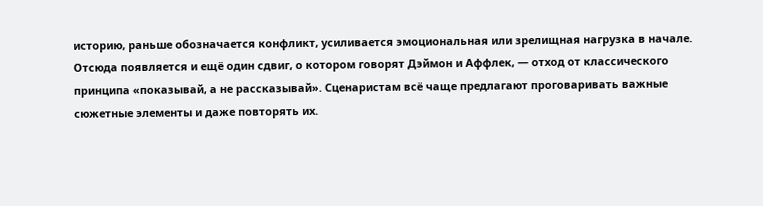историю, раньше обозначается конфликт, усиливается эмоциональная или зрелищная нагрузка в начале.
Отсюда появляется и ещё один сдвиг, о котором говорят Дэймон и Аффлек, — отход от классического принципа «показывай, а не рассказывай». Сценаристам всё чаще предлагают проговаривать важные сюжетные элементы и даже повторять их.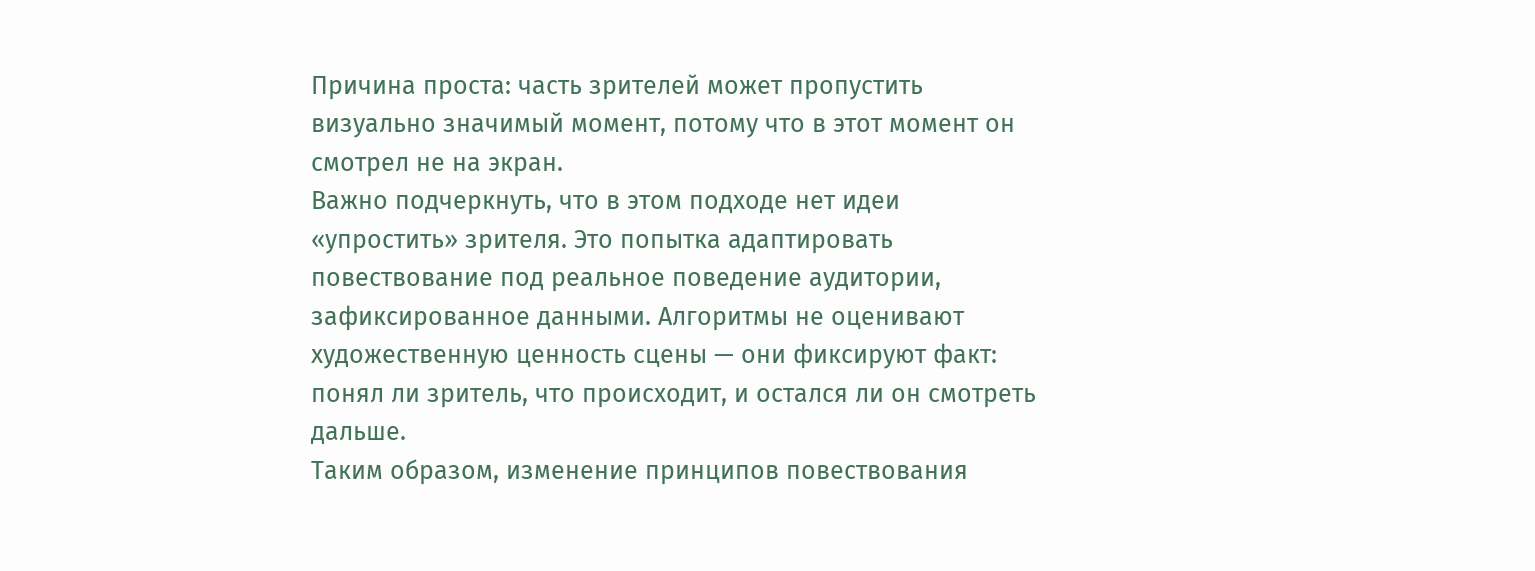Причина проста: часть зрителей может пропустить визуально значимый момент, потому что в этот момент он смотрел не на экран.
Важно подчеркнуть, что в этом подходе нет идеи «упростить» зрителя. Это попытка адаптировать повествование под реальное поведение аудитории, зафиксированное данными. Алгоритмы не оценивают художественную ценность сцены — они фиксируют факт: понял ли зритель, что происходит, и остался ли он смотреть дальше.
Таким образом, изменение принципов повествования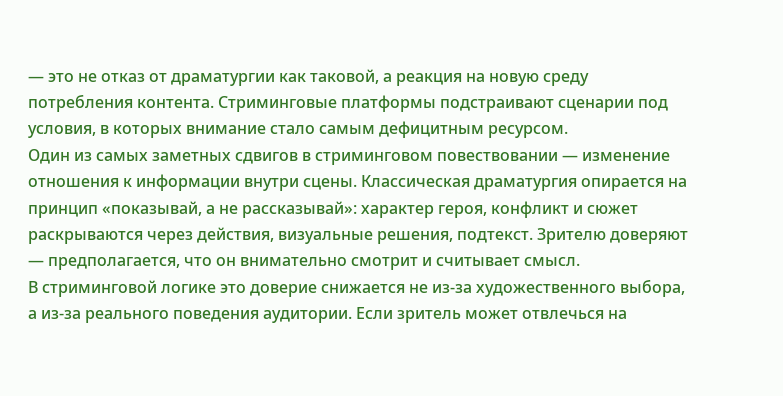— это не отказ от драматургии как таковой, а реакция на новую среду потребления контента. Стриминговые платформы подстраивают сценарии под условия, в которых внимание стало самым дефицитным ресурсом.
Один из самых заметных сдвигов в стриминговом повествовании — изменение отношения к информации внутри сцены. Классическая драматургия опирается на принцип «показывай, а не рассказывай»: характер героя, конфликт и сюжет раскрываются через действия, визуальные решения, подтекст. Зрителю доверяют — предполагается, что он внимательно смотрит и считывает смысл.
В стриминговой логике это доверие снижается не из-за художественного выбора, а из-за реального поведения аудитории. Если зритель может отвлечься на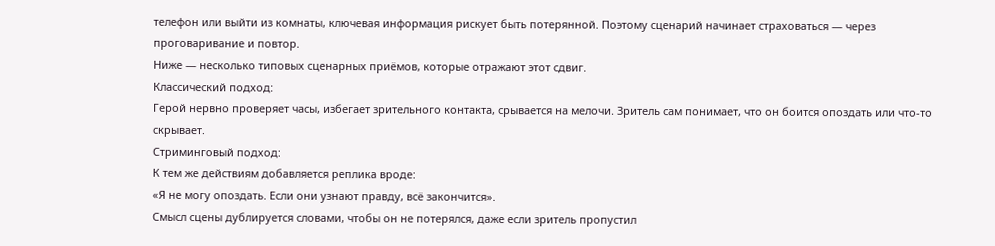телефон или выйти из комнаты, ключевая информация рискует быть потерянной. Поэтому сценарий начинает страховаться — через проговаривание и повтор.
Ниже — несколько типовых сценарных приёмов, которые отражают этот сдвиг.
Классический подход:
Герой нервно проверяет часы, избегает зрительного контакта, срывается на мелочи. Зритель сам понимает, что он боится опоздать или что-то скрывает.
Стриминговый подход:
К тем же действиям добавляется реплика вроде:
«Я не могу опоздать. Если они узнают правду, всё закончится».
Смысл сцены дублируется словами, чтобы он не потерялся, даже если зритель пропустил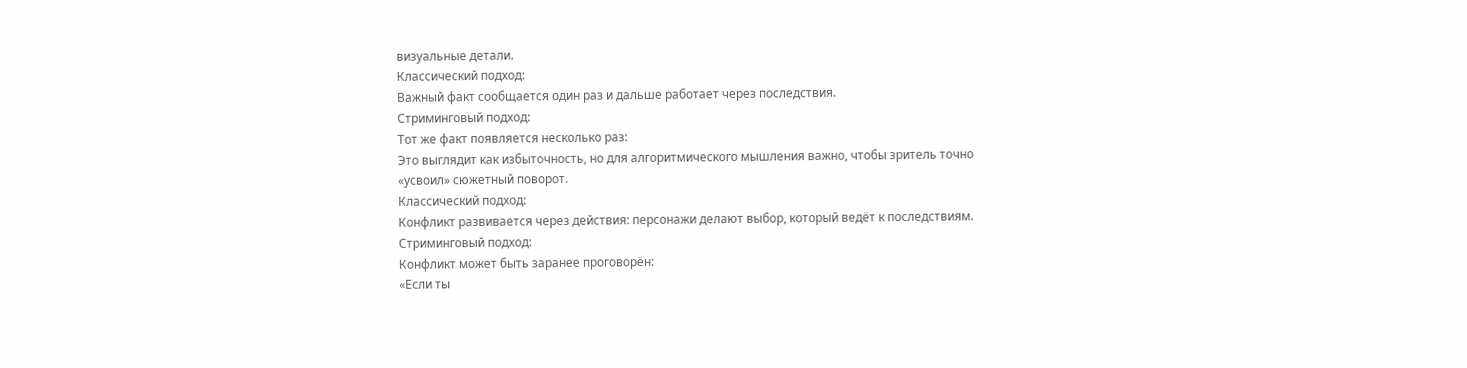визуальные детали.
Классический подход:
Важный факт сообщается один раз и дальше работает через последствия.
Стриминговый подход:
Тот же факт появляется несколько раз:
Это выглядит как избыточность, но для алгоритмического мышления важно, чтобы зритель точно «усвоил» сюжетный поворот.
Классический подход:
Конфликт развивается через действия: персонажи делают выбор, который ведёт к последствиям.
Стриминговый подход:
Конфликт может быть заранее проговорён:
«Если ты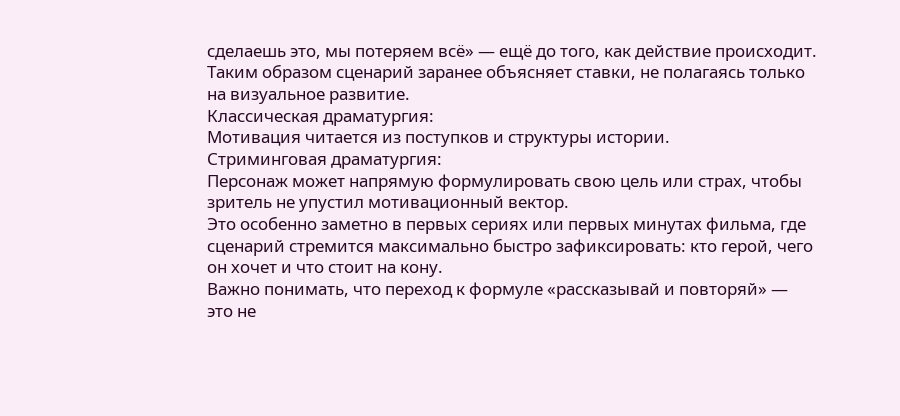сделаешь это, мы потеряем всё» — ещё до того, как действие происходит.
Таким образом сценарий заранее объясняет ставки, не полагаясь только на визуальное развитие.
Классическая драматургия:
Мотивация читается из поступков и структуры истории.
Стриминговая драматургия:
Персонаж может напрямую формулировать свою цель или страх, чтобы зритель не упустил мотивационный вектор.
Это особенно заметно в первых сериях или первых минутах фильма, где сценарий стремится максимально быстро зафиксировать: кто герой, чего он хочет и что стоит на кону.
Важно понимать, что переход к формуле «рассказывай и повторяй» — это не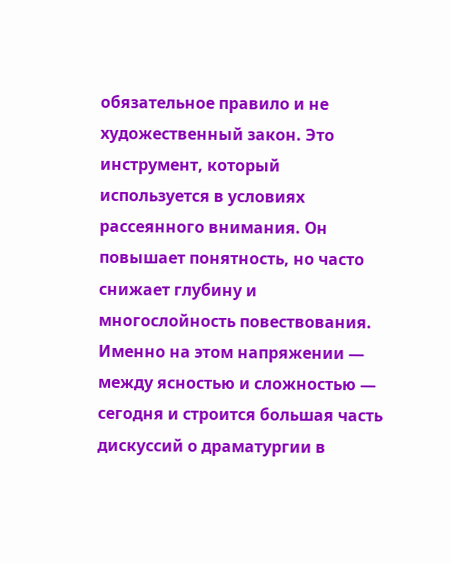обязательное правило и не художественный закон. Это инструмент, который используется в условиях рассеянного внимания. Он повышает понятность, но часто снижает глубину и многослойность повествования.
Именно на этом напряжении — между ясностью и сложностью — сегодня и строится большая часть дискуссий о драматургии в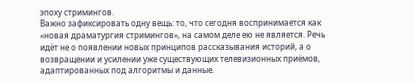эпоху стримингов.
Важно зафиксировать одну вещь: то, что сегодня воспринимается как «новая драматургия стримингов», на самом деле ею не является. Речь идёт не о появлении новых принципов рассказывания историй, а о возвращении и усилении уже существующих телевизионных приёмов, адаптированных под алгоритмы и данные.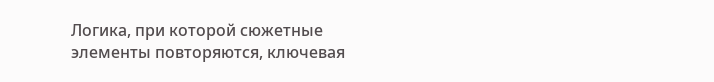Логика, при которой сюжетные элементы повторяются, ключевая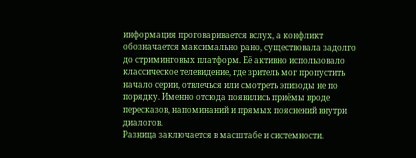информация проговаривается вслух, а конфликт обозначается максимально рано, существовала задолго до стриминговых платформ. Её активно использовало классическое телевидение, где зритель мог пропустить начало серии, отвлечься или смотреть эпизоды не по порядку. Именно отсюда появились приёмы вроде пересказов, напоминаний и прямых пояснений внутри диалогов.
Разница заключается в масштабе и системности.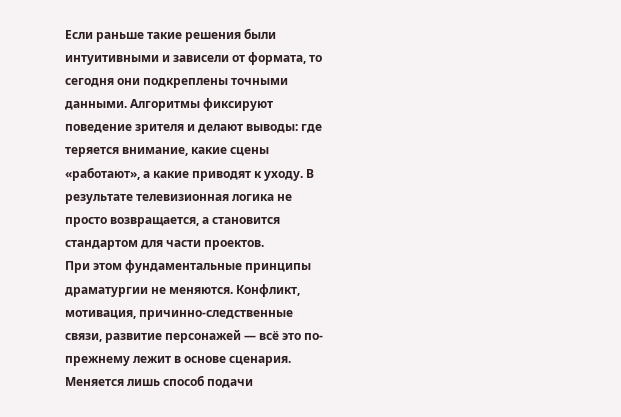Если раньше такие решения были интуитивными и зависели от формата, то сегодня они подкреплены точными данными. Алгоритмы фиксируют поведение зрителя и делают выводы: где теряется внимание, какие сцены «работают», а какие приводят к уходу. В результате телевизионная логика не просто возвращается, а становится стандартом для части проектов.
При этом фундаментальные принципы драматургии не меняются. Конфликт, мотивация, причинно-следственные связи, развитие персонажей — всё это по-прежнему лежит в основе сценария. Меняется лишь способ подачи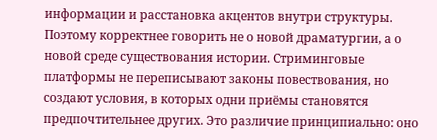информации и расстановка акцентов внутри структуры.
Поэтому корректнее говорить не о новой драматургии, а о новой среде существования истории. Стриминговые платформы не переписывают законы повествования, но создают условия, в которых одни приёмы становятся предпочтительнее других. Это различие принципиально: оно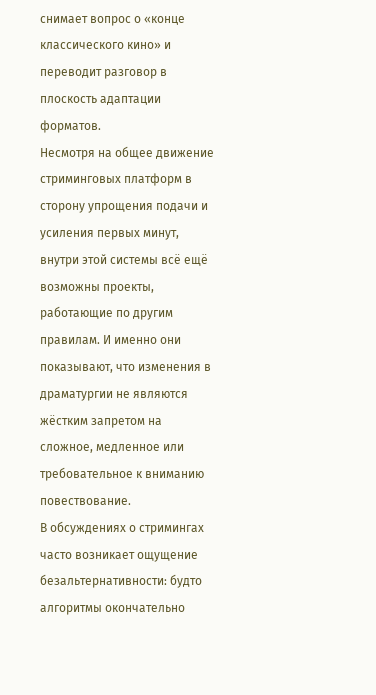снимает вопрос о «конце классического кино» и переводит разговор в плоскость адаптации форматов.
Несмотря на общее движение стриминговых платформ в сторону упрощения подачи и усиления первых минут, внутри этой системы всё ещё возможны проекты, работающие по другим правилам. И именно они показывают, что изменения в драматургии не являются жёстким запретом на сложное, медленное или требовательное к вниманию повествование.
В обсуждениях о стримингах часто возникает ощущение безальтернативности: будто алгоритмы окончательно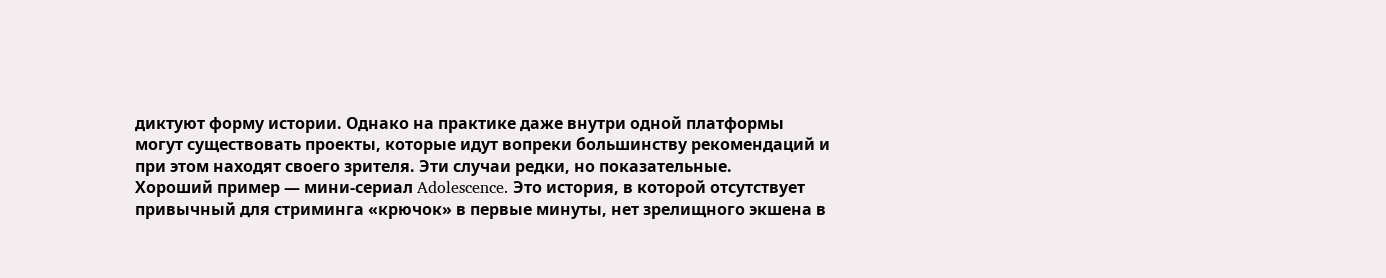диктуют форму истории. Однако на практике даже внутри одной платформы могут существовать проекты, которые идут вопреки большинству рекомендаций и при этом находят своего зрителя. Эти случаи редки, но показательные.
Хороший пример — мини-сериал Adolescence. Это история, в которой отсутствует привычный для стриминга «крючок» в первые минуты, нет зрелищного экшена в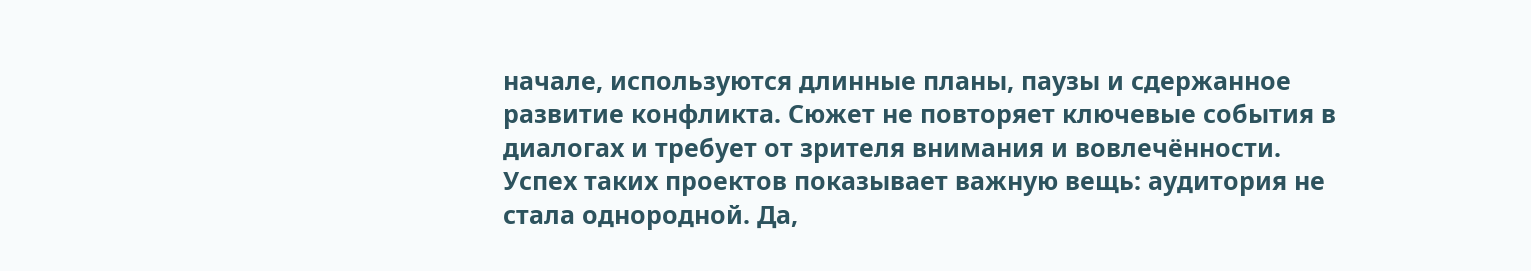начале, используются длинные планы, паузы и сдержанное развитие конфликта. Сюжет не повторяет ключевые события в диалогах и требует от зрителя внимания и вовлечённости.
Успех таких проектов показывает важную вещь: аудитория не стала однородной. Да,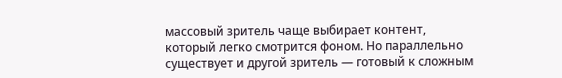массовый зритель чаще выбирает контент, который легко смотрится фоном. Но параллельно существует и другой зритель — готовый к сложным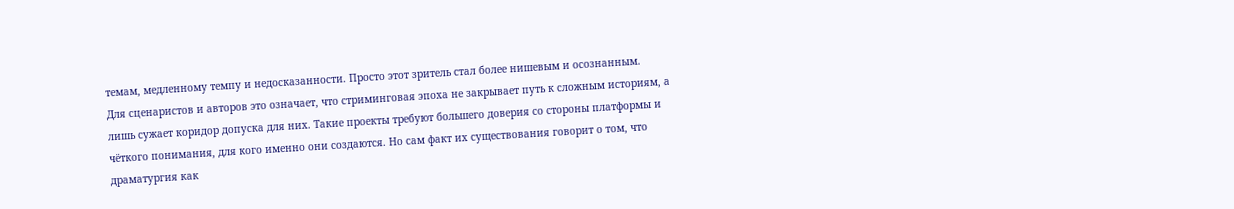темам, медленному темпу и недосказанности. Просто этот зритель стал более нишевым и осознанным.
Для сценаристов и авторов это означает, что стриминговая эпоха не закрывает путь к сложным историям, а лишь сужает коридор допуска для них. Такие проекты требуют большего доверия со стороны платформы и чёткого понимания, для кого именно они создаются. Но сам факт их существования говорит о том, что драматургия как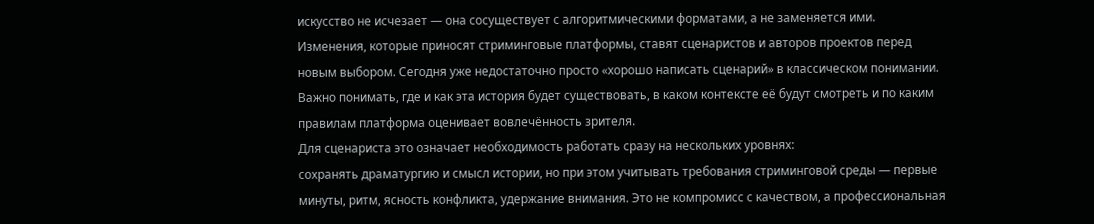искусство не исчезает — она сосуществует с алгоритмическими форматами, а не заменяется ими.
Изменения, которые приносят стриминговые платформы, ставят сценаристов и авторов проектов перед новым выбором. Сегодня уже недостаточно просто «хорошо написать сценарий» в классическом понимании. Важно понимать, где и как эта история будет существовать, в каком контексте её будут смотреть и по каким правилам платформа оценивает вовлечённость зрителя.
Для сценариста это означает необходимость работать сразу на нескольких уровнях:
сохранять драматургию и смысл истории, но при этом учитывать требования стриминговой среды — первые минуты, ритм, ясность конфликта, удержание внимания. Это не компромисс с качеством, а профессиональная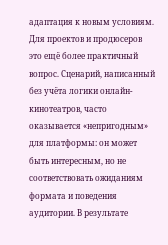адаптация к новым условиям.
Для проектов и продюсеров это ещё более практичный вопрос. Сценарий, написанный без учёта логики онлайн-кинотеатров, часто оказывается «непригодным» для платформы: он может быть интересным, но не соответствовать ожиданиям формата и поведения аудитории. В результате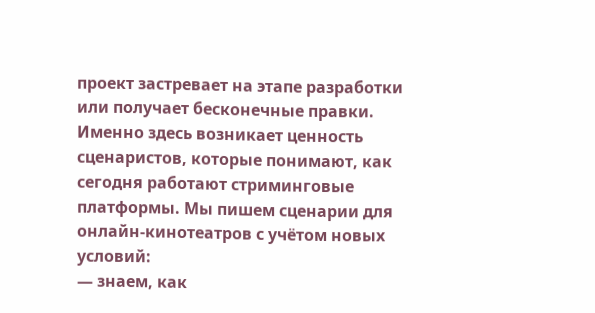проект застревает на этапе разработки или получает бесконечные правки.
Именно здесь возникает ценность сценаристов, которые понимают, как сегодня работают стриминговые платформы. Мы пишем сценарии для онлайн-кинотеатров с учётом новых условий:
— знаем, как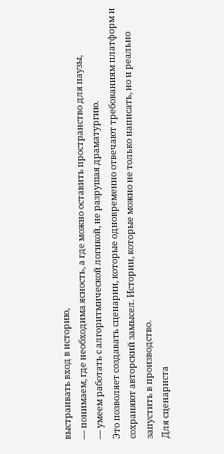выстраивать вход в историю,
— понимаем, где необходима ясность, а где можно оставить пространство для паузы,
— умеем работать с алгоритмической логикой, не разрушая драматургию.
Это позволяет создавать сценарии, которые одновременно отвечают требованиям платформ и сохраняют авторский замысел. Истории, которые можно не только написать, но и реально запустить в производство.
Для сценариста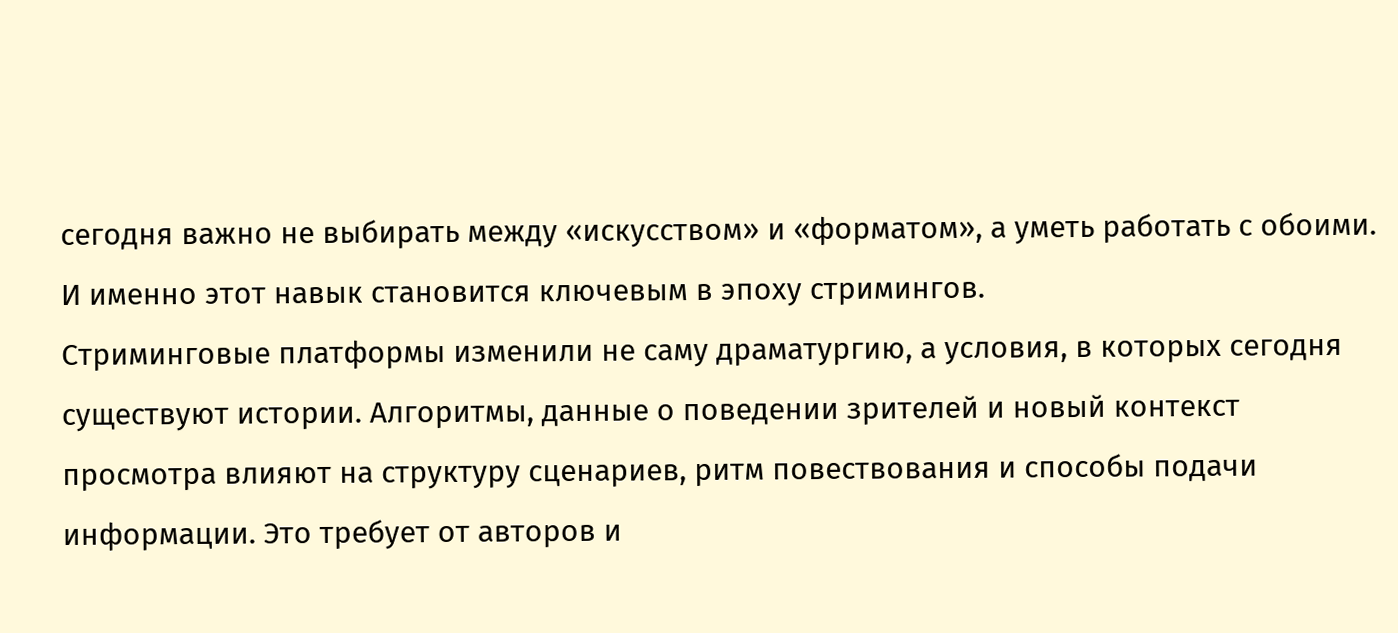сегодня важно не выбирать между «искусством» и «форматом», а уметь работать с обоими. И именно этот навык становится ключевым в эпоху стримингов.
Стриминговые платформы изменили не саму драматургию, а условия, в которых сегодня существуют истории. Алгоритмы, данные о поведении зрителей и новый контекст просмотра влияют на структуру сценариев, ритм повествования и способы подачи информации. Это требует от авторов и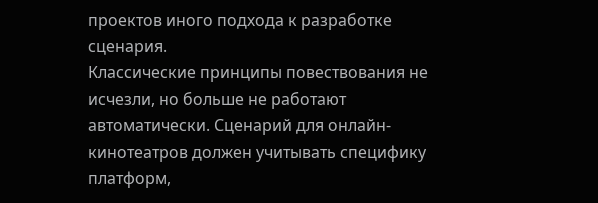проектов иного подхода к разработке сценария.
Классические принципы повествования не исчезли, но больше не работают автоматически. Сценарий для онлайн-кинотеатров должен учитывать специфику платформ,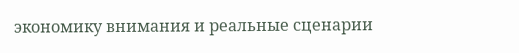экономику внимания и реальные сценарии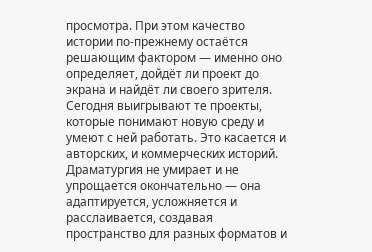просмотра. При этом качество истории по-прежнему остаётся решающим фактором — именно оно определяет, дойдёт ли проект до экрана и найдёт ли своего зрителя.
Сегодня выигрывают те проекты, которые понимают новую среду и умеют с ней работать. Это касается и авторских, и коммерческих историй. Драматургия не умирает и не упрощается окончательно — она адаптируется, усложняется и расслаивается, создавая пространство для разных форматов и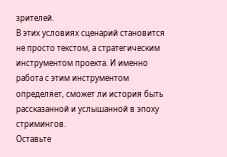зрителей.
В этих условиях сценарий становится не просто текстом, а стратегическим инструментом проекта. И именно работа с этим инструментом определяет, сможет ли история быть рассказанной и услышанной в эпоху стримингов.
Оставьте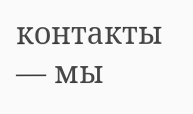контакты — мы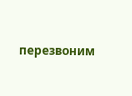перезвоним